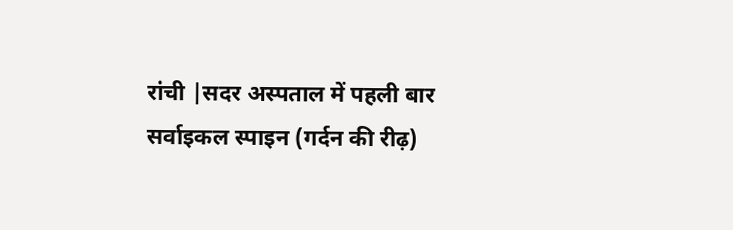रांची |सदर अस्पताल में पहली बार सर्वाइकल स्पाइन (गर्दन की रीढ़)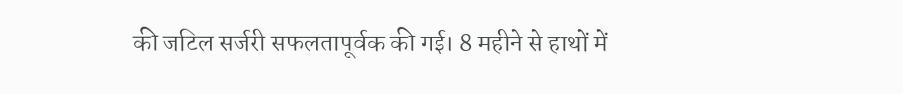की जटिल सर्जरी सफलतापूर्वक की गई। 8 महीने से हाथों में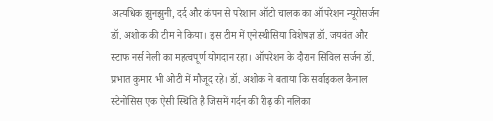अत्यधिक झुनझुनी, दर्द और कंपन से परेशान ऑटो चालक का ऑपरेशन न्यूरोसर्जन डॉ. अशोक की टीम ने किया। इस टीम में एनेस्थीसिया विशेषज्ञ डॉ. जयवंत और स्टाफ नर्स नेली का महत्वपूर्ण योगदान रहा। ऑपरेशन के दौरान सिविल सर्जन डॉ. प्रभात कुमार भी ओटी में मौजूद रहे। डॉ. अशोक ने बताया कि सर्वाइकल कैनाल स्टेनोसिस एक ऐसी स्थिति है जिसमें गर्दन की रीढ़ की नलिका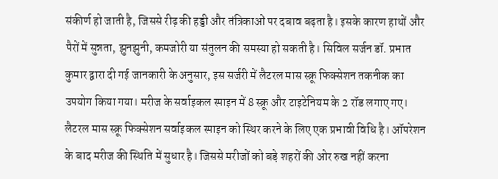संकीर्ण हो जाती है, जिससे रीढ़ की हड्डी और तंत्रिकाओं पर दबाव बढ़ता है। इसके कारण हाथों और पैरों में सुन्नता, झुनझुनी, कमजोरी या संतुलन की समस्या हो सकती है। सिविल सर्जन डॉ. प्रभात कुमार द्वारा दी गई जानकारी के अनुसार, इस सर्जरी में लैटरल मास स्क्रू फिक्सेशन तकनीक का उपयोग किया गया। मरीज के सर्वाइकल स्पाइन में 8 स्क्रू और टाइटेनियम के 2 रॉड लगाए गए। लैटरल मास स्क्रू फिक्सेशन सर्वाइकल स्पाइन को स्थिर करने के लिए एक प्रभावी विधि है। ऑपरेशन के बाद मरीज की स्थिति में सुधार है। जिससे मरीजों को बड़े शहरों की ओर रुख नहीं करना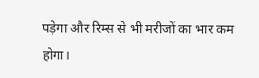पड़ेगा और रिम्स से भी मरीजों का भार कम होगा।